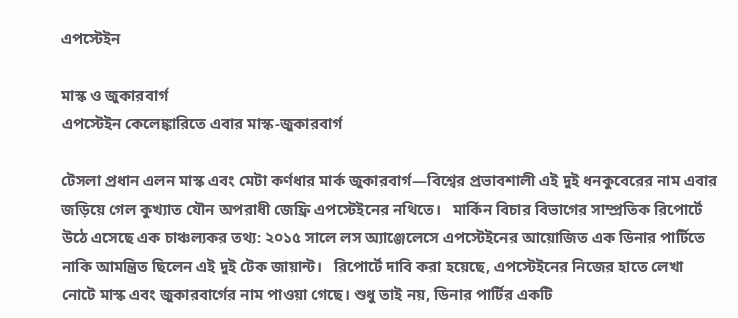এপস্টেইন

মাস্ক ও জুকারবার্গ
এপস্টেইন কেলেঙ্কারিতে এবার মাস্ক-জুকারবার্গ

টেসলা প্রধান এলন মাস্ক এবং মেটা কর্ণধার মার্ক জুকারবার্গ—বিশ্বের প্রভাবশালী এই দুই ধনকুবেরের নাম এবার জড়িয়ে গেল কুখ্যাত যৌন অপরাধী জেফ্রি এপস্টেইনের নথিতে।   মার্কিন বিচার বিভাগের সাম্প্রতিক রিপোর্টে উঠে এসেছে এক চাঞ্চল্যকর তথ্য: ২০১৫ সালে লস অ্যাঞ্জেলেসে এপস্টেইনের আয়োজিত এক ডিনার পার্টিতে নাকি আমন্ত্রিত ছিলেন এই দুই টেক জায়ান্ট।   রিপোর্টে দাবি করা হয়েছে, এপস্টেইনের নিজের হাতে লেখা নোটে মাস্ক এবং জুকারবার্গের নাম পাওয়া গেছে। শুধু তাই নয়, ডিনার পার্টির একটি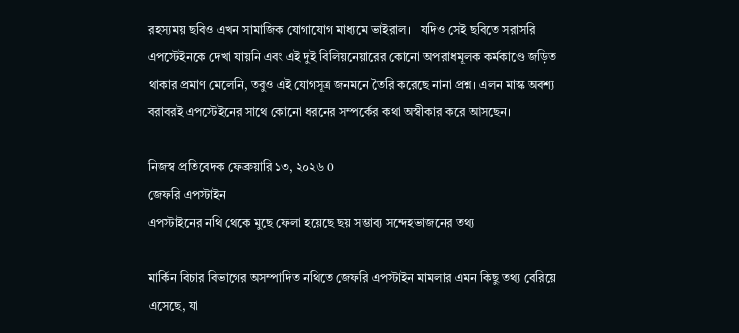রহস্যময় ছবিও এখন সামাজিক যোগাযোগ মাধ্যমে ভাইরাল।   যদিও সেই ছবিতে সরাসরি এপস্টেইনকে দেখা যায়নি এবং এই দুই বিলিয়নেয়ারের কোনো অপরাধমূলক কর্মকাণ্ডে জড়িত থাকার প্রমাণ মেলেনি, তবুও এই যোগসূত্র জনমনে তৈরি করেছে নানা প্রশ্ন। এলন মাস্ক অবশ্য বরাবরই এপস্টেইনের সাথে কোনো ধরনের সম্পর্কের কথা অস্বীকার করে আসছেন।

নিজস্ব প্রতিবেদক ফেব্রুয়ারি ১৩, ২০২৬ 0
জেফরি এপস্টাইন
এপস্টাইনের নথি থেকে মুছে ফেলা হয়েছে ছয় সম্ভাব্য সন্দেহভাজনের তথ্য

মার্কিন বিচার বিভাগের অসম্পাদিত নথিতে জেফরি এপস্টাইন মামলার এমন কিছু তথ্য বেরিয়ে এসেছে, যা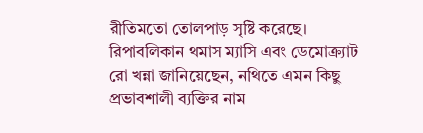রীতিমতো তোলপাড় সৃষ্টি করেছে। রিপাবলিকান থমাস ম্যাসি এবং ডেমোক্র্যাট রো খন্না জানিয়েছেন, নথিতে এমন কিছু প্রভাবশালী ব্যক্তির নাম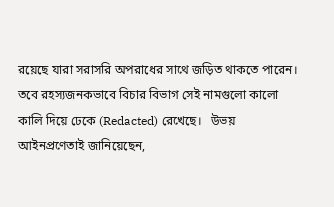রয়েছে যারা সরাসরি অপরাধের সাথে জড়িত থাকতে পারেন। তবে রহস্যজনকভাবে বিচার বিভাগ সেই নামগুলো কালো কালি দিয়ে ঢেকে (Redacted) রেখেছে।   উভয় আইনপ্রণেতাই জানিয়েছেন,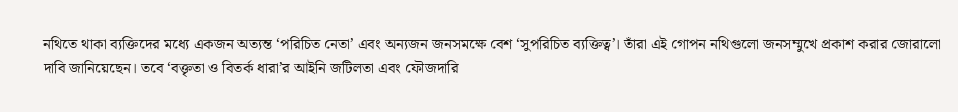নথিতে থাকা ব্যক্তিদের মধ্যে একজন অত্যন্ত ‘পরিচিত নেতা’ এবং অন্যজন জনসমক্ষে বেশ ‘সুপরিচিত ব্যক্তিত্ব’। তাঁরা এই গোপন নথিগুলো জনসম্মুখে প্রকাশ করার জোরালো দাবি জানিয়েছেন। তবে ‘বক্তৃতা ও বিতর্ক ধারা’র আইনি জটিলতা এবং ফৌজদারি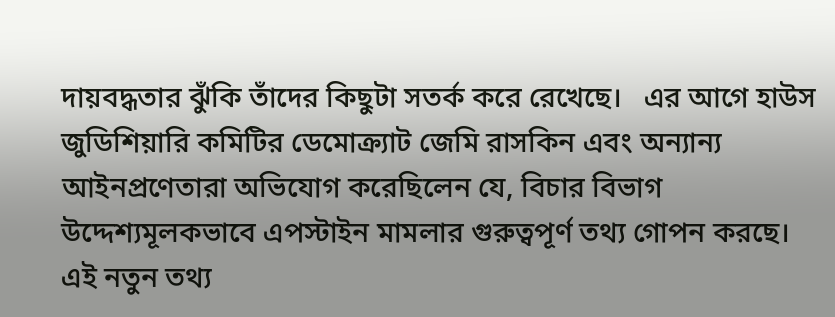দায়বদ্ধতার ঝুঁকি তাঁদের কিছুটা সতর্ক করে রেখেছে।   এর আগে হাউস জুডিশিয়ারি কমিটির ডেমোক্র্যাট জেমি রাসকিন এবং অন্যান্য আইনপ্রণেতারা অভিযোগ করেছিলেন যে, বিচার বিভাগ উদ্দেশ্যমূলকভাবে এপস্টাইন মামলার গুরুত্বপূর্ণ তথ্য গোপন করছে। এই নতুন তথ্য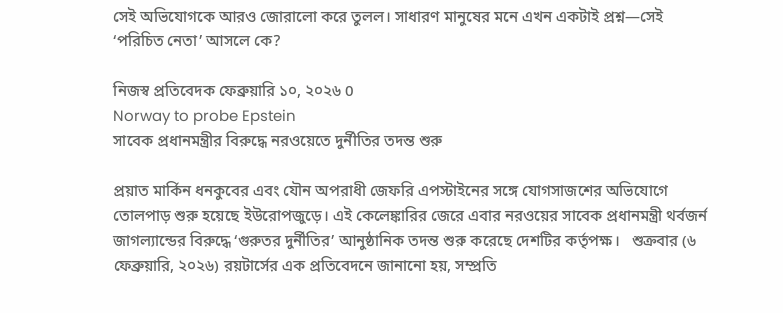সেই অভিযোগকে আরও জোরালো করে তুলল। সাধারণ মানুষের মনে এখন একটাই প্রশ্ন—সেই ‘পরিচিত নেতা’ আসলে কে?

নিজস্ব প্রতিবেদক ফেব্রুয়ারি ১০, ২০২৬ 0
Norway to probe Epstein
সাবেক প্রধানমন্ত্রীর বিরুদ্ধে নরওয়েতে দুর্নীতির তদন্ত শুরু

প্রয়াত মার্কিন ধনকুবের এবং যৌন অপরাধী জেফরি এপস্টাইনের সঙ্গে যোগসাজশের অভিযোগে তোলপাড় শুরু হয়েছে ইউরোপজুড়ে। এই কেলেঙ্কারির জেরে এবার নরওয়ের সাবেক প্রধানমন্ত্রী থর্বজর্ন জাগল্যান্ডের বিরুদ্ধে ‘গুরুতর দুর্নীতির’ আনুষ্ঠানিক তদন্ত শুরু করেছে দেশটির কর্তৃপক্ষ।   শুক্রবার (৬ ফেব্রুয়ারি, ২০২৬) রয়টার্সের এক প্রতিবেদনে জানানো হয়, সম্প্রতি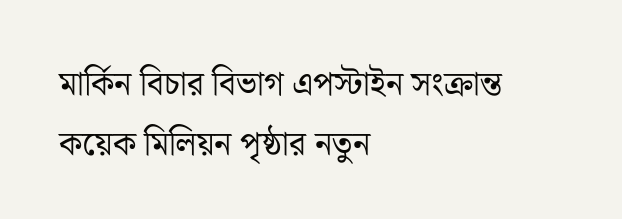মার্কিন বিচার বিভাগ এপস্টাইন সংক্রান্ত কয়েক মিলিয়ন পৃষ্ঠার নতুন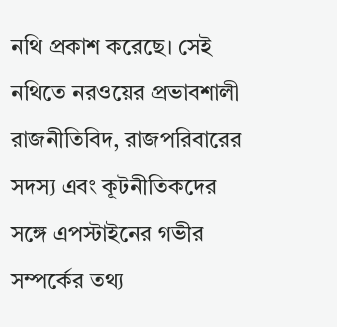নথি প্রকাশ করেছে। সেই নথিতে নরওয়ের প্রভাবশালী রাজনীতিবিদ, রাজপরিবারের সদস্য এবং কূটনীতিকদের সঙ্গে এপস্টাইনের গভীর সম্পর্কের তথ্য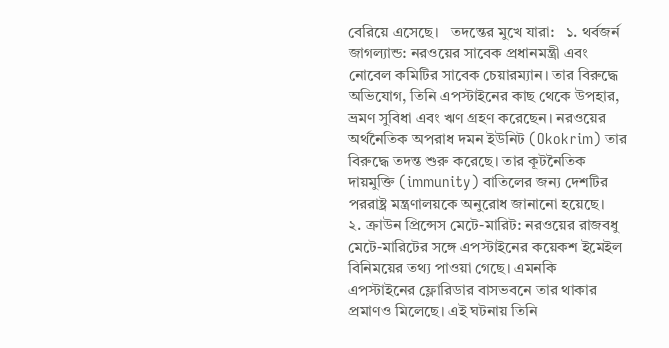বেরিয়ে এসেছে।   তদন্তের মুখে যারা:   ১. থর্বজর্ন জাগল্যান্ড: নরওয়ের সাবেক প্রধানমন্ত্রী এবং নোবেল কমিটির সাবেক চেয়ারম্যান। তার বিরুদ্ধে অভিযোগ, তিনি এপস্টাইনের কাছ থেকে উপহার, ভ্রমণ সুবিধা এবং ঋণ গ্রহণ করেছেন। নরওয়ের অর্থনৈতিক অপরাধ দমন ইউনিট (Okokrim) তার বিরুদ্ধে তদন্ত শুরু করেছে। তার কূটনৈতিক দায়মুক্তি (immunity) বাতিলের জন্য দেশটির পররাষ্ট্র মন্ত্রণালয়কে অনুরোধ জানানো হয়েছে।   ২. ক্রাউন প্রিন্সেস মেটে-মারিট: নরওয়ের রাজবধু মেটে-মারিটের সঙ্গে এপস্টাইনের কয়েকশ ইমেইল বিনিময়ের তথ্য পাওয়া গেছে। এমনকি এপস্টাইনের ফ্লোরিডার বাসভবনে তার থাকার প্রমাণও মিলেছে। এই ঘটনায় তিনি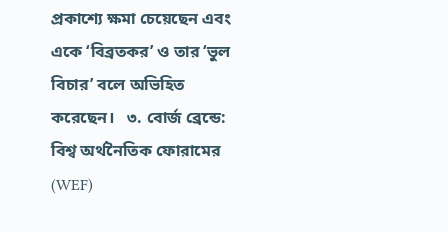প্রকাশ্যে ক্ষমা চেয়েছেন এবং একে ‘বিব্রতকর’ ও তার ‘ভুল বিচার’ বলে অভিহিত করেছেন।   ৩. বোর্জ ব্রেন্ডে: বিশ্ব অর্থনৈতিক ফোরামের (WEF)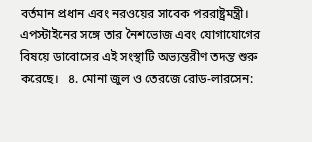বর্তমান প্রধান এবং নরওয়ের সাবেক পররাষ্ট্রমন্ত্রী। এপস্টাইনের সঙ্গে তার নৈশভোজ এবং যোগাযোগের বিষয়ে ডাবোসের এই সংস্থাটি অভ্যন্তরীণ তদন্ত শুরু করেছে।   ৪. মোনা জুল ও তেরজে রোড-লারসেন: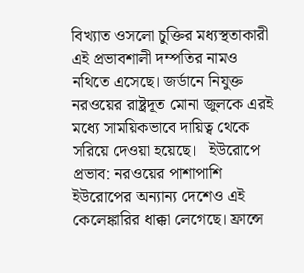বিখ্যাত ওসলো চুক্তির মধ্যস্থতাকারী এই প্রভাবশালী দম্পতির নামও নথিতে এসেছে। জর্ডানে নিযুক্ত নরওয়ের রাষ্ট্রদূত মোনা জুলকে এরই মধ্যে সাময়িকভাবে দায়িত্ব থেকে সরিয়ে দেওয়া হয়েছে।   ইউরোপে প্রভাব: নরওয়ের পাশাপাশি ইউরোপের অন্যান্য দেশেও এই কেলেঙ্কারির ধাক্কা লেগেছে। ফ্রান্সে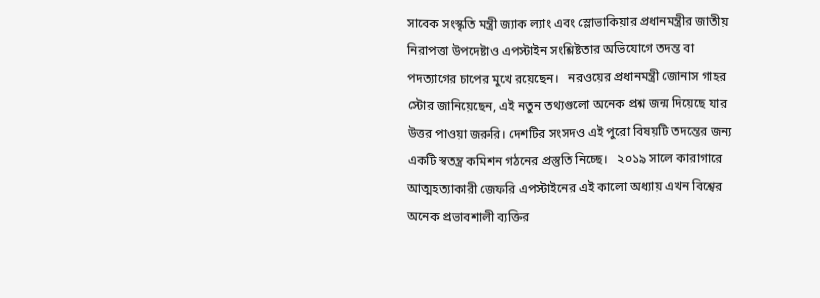সাবেক সংস্কৃতি মন্ত্রী জ্যাক ল্যাং এবং স্লোভাকিয়ার প্রধানমন্ত্রীর জাতীয় নিরাপত্তা উপদেষ্টাও এপস্টাইন সংশ্লিষ্টতার অভিযোগে তদন্ত বা পদত্যাগের চাপের মুখে রয়েছেন।   নরওয়ের প্রধানমন্ত্রী জোনাস গাহর স্টোর জানিয়েছেন, এই নতুন তথ্যগুলো অনেক প্রশ্ন জন্ম দিয়েছে যার উত্তর পাওয়া জরুরি। দেশটির সংসদও এই পুরো বিষয়টি তদন্তের জন্য একটি স্বতন্ত্র কমিশন গঠনের প্রস্তুতি নিচ্ছে।   ২০১৯ সালে কারাগারে আত্মহত্যাকারী জেফরি এপস্টাইনের এই কালো অধ্যায় এখন বিশ্বের অনেক প্রভাবশালী ব্যক্তির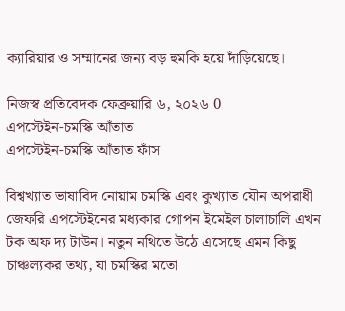ক্যারিয়ার ও সম্মানের জন্য বড় হুমকি হয়ে দাঁড়িয়েছে।

নিজস্ব প্রতিবেদক ফেব্রুয়ারি ৬, ২০২৬ 0
এপস্টেইন-চমস্কি আঁতাত
এপস্টেইন-চমস্কি আঁতাত ফাঁস

বিশ্বখ্যাত ভাষাবিদ নোয়াম চমস্কি এবং কুখ্যাত যৌন অপরাধী জেফরি এপস্টেইনের মধ্যকার গোপন ইমেইল চালাচালি এখন টক অফ দ্য টাউন। নতুন নথিতে উঠে এসেছে এমন কিছু চাঞ্চল্যকর তথ্য, যা চমস্কির মতো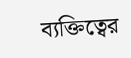ব্যক্তিত্বের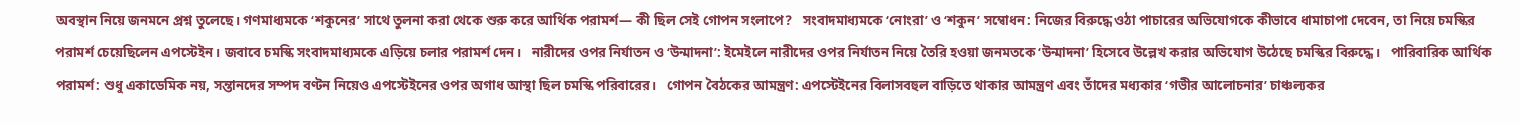অবস্থান নিয়ে জনমনে প্রশ্ন তুলেছে। গণমাধ্যমকে ‘শকুনের’ সাথে তুলনা করা থেকে শুরু করে আর্থিক পরামর্শ— কী ছিল সেই গোপন সংলাপে?   সংবাদমাধ্যমকে ‘নোংরা’ ও ‘শকুন’ সম্বোধন: নিজের বিরুদ্ধে ওঠা পাচারের অভিযোগকে কীভাবে ধামাচাপা দেবেন, তা নিয়ে চমস্কির পরামর্শ চেয়েছিলেন এপস্টেইন। জবাবে চমস্কি সংবাদমাধ্যমকে এড়িয়ে চলার পরামর্শ দেন।   নারীদের ওপর নির্যাতন ও ‘উন্মাদনা’: ইমেইলে নারীদের ওপর নির্যাতন নিয়ে তৈরি হওয়া জনমতকে ‘উন্মাদনা’ হিসেবে উল্লেখ করার অভিযোগ উঠেছে চমস্কির বিরুদ্ধে।   পারিবারিক আর্থিক পরামর্শ: শুধু একাডেমিক নয়, সন্তানদের সম্পদ বণ্টন নিয়েও এপস্টেইনের ওপর অগাধ আস্থা ছিল চমস্কি পরিবারের।   গোপন বৈঠকের আমন্ত্রণ: এপস্টেইনের বিলাসবহুল বাড়িতে থাকার আমন্ত্রণ এবং তাঁদের মধ্যকার ‘গভীর আলোচনার’ চাঞ্চল্যকর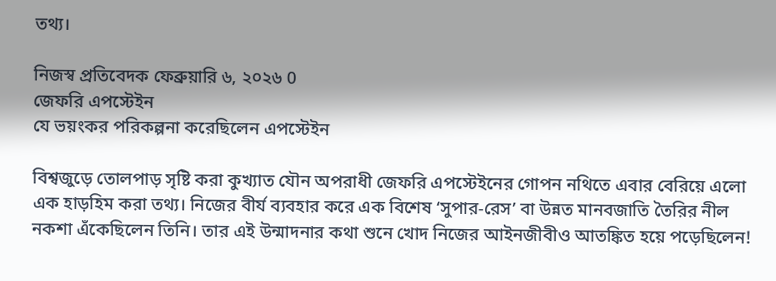তথ্য।

নিজস্ব প্রতিবেদক ফেব্রুয়ারি ৬, ২০২৬ 0
জেফরি এপস্টেইন
যে ভয়ংকর পরিকল্পনা করেছিলেন এপস্টেইন

বিশ্বজুড়ে তোলপাড় সৃষ্টি করা কুখ্যাত যৌন অপরাধী জেফরি এপস্টেইনের গোপন নথিতে এবার বেরিয়ে এলো এক হাড়হিম করা তথ্য। নিজের বীর্য ব্যবহার করে এক বিশেষ ‘সুপার-রেস’ বা উন্নত মানবজাতি তৈরির নীল নকশা এঁকেছিলেন তিনি। তার এই উন্মাদনার কথা শুনে খোদ নিজের আইনজীবীও আতঙ্কিত হয়ে পড়েছিলেন!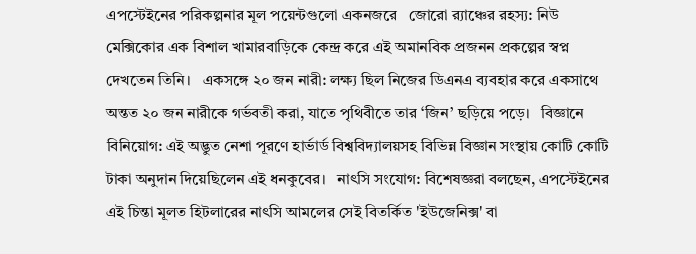এপস্টেইনের পরিকল্পনার মূল পয়েন্টগুলো একনজরে   জোরো র‍্যাঞ্চের রহস্য: নিউ মেক্সিকোর এক বিশাল খামারবাড়িকে কেন্দ্র করে এই অমানবিক প্রজনন প্রকল্পের স্বপ্ন দেখতেন তিনি।   একসঙ্গে ২০ জন নারী: লক্ষ্য ছিল নিজের ডিএনএ ব্যবহার করে একসাথে অন্তত ২০ জন নারীকে গর্ভবতী করা, যাতে পৃথিবীতে তার ‘জিন’ ছড়িয়ে পড়ে।   বিজ্ঞানে বিনিয়োগ: এই অদ্ভুত নেশা পূরণে হার্ভার্ড বিশ্ববিদ্যালয়সহ বিভিন্ন বিজ্ঞান সংস্থায় কোটি কোটি টাকা অনুদান দিয়েছিলেন এই ধনকুবের।   নাৎসি সংযোগ: বিশেষজ্ঞরা বলছেন, এপস্টেইনের এই চিন্তা মূলত হিটলারের নাৎসি আমলের সেই বিতর্কিত 'ইউজেনিক্স' বা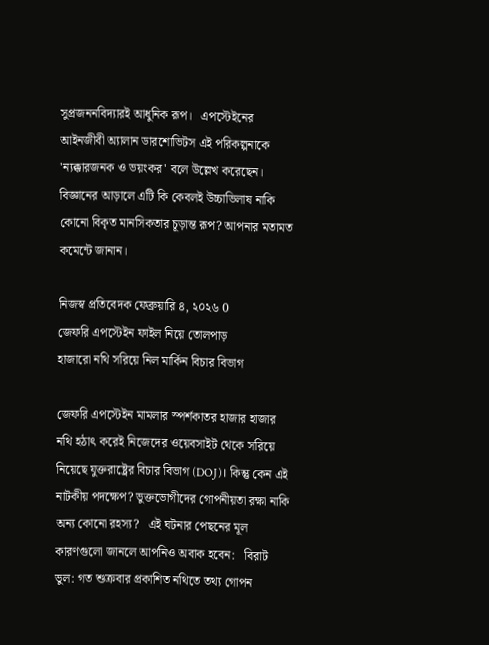সুপ্রজননবিদ্যারই আধুনিক রূপ।   এপস্টেইনের আইনজীবী অ্যালান ডারশোভিটস এই পরিকল্পনাকে 'ন্যক্কারজনক ও ভয়ংকর' বলে উল্লেখ করেছেন। বিজ্ঞানের আড়ালে এটি কি কেবলই উচ্চাভিলাষ নাকি কোনো বিকৃত মানসিকতার চূড়ান্ত রূপ? আপনার মতামত কমেন্টে জানান।

নিজস্ব প্রতিবেদক ফেব্রুয়ারি ৪, ২০২৬ 0
জেফরি এপস্টেইন ফাইল নিয়ে তোলপাড়
হাজারো নথি সরিয়ে নিল মার্কিন বিচার বিভাগ

জেফরি এপস্টেইন মামলার স্পর্শকাতর হাজার হাজার নথি হঠাৎ করেই নিজেদের ওয়েবসাইট থেকে সরিয়ে নিয়েছে যুক্তরাষ্ট্রের বিচার বিভাগ (DOJ)। কিন্তু কেন এই নাটকীয় পদক্ষেপ? ভুক্তভোগীদের গোপনীয়তা রক্ষা নাকি অন্য কোনো রহস্য?   এই ঘটনার পেছনের মূল কারণগুলো জানলে আপনিও অবাক হবেন:   বিরাট ভুল: গত শুক্রবার প্রকাশিত নথিতে তথ্য গোপন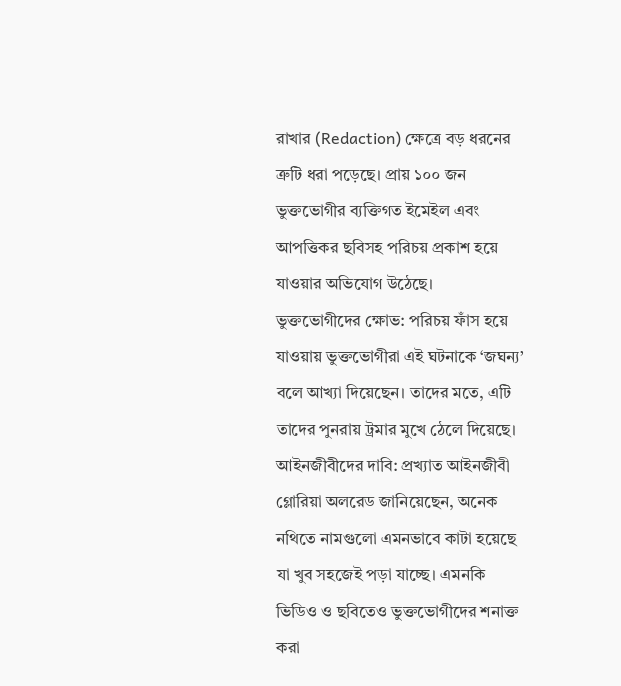রাখার (Redaction) ক্ষেত্রে বড় ধরনের ত্রুটি ধরা পড়েছে। প্রায় ১০০ জন ভুক্তভোগীর ব্যক্তিগত ইমেইল এবং আপত্তিকর ছবিসহ পরিচয় প্রকাশ হয়ে যাওয়ার অভিযোগ উঠেছে।   ভুক্তভোগীদের ক্ষোভ: পরিচয় ফাঁস হয়ে যাওয়ায় ভুক্তভোগীরা এই ঘটনাকে ‘জঘন্য’ বলে আখ্যা দিয়েছেন। তাদের মতে, এটি তাদের পুনরায় ট্রমার মুখে ঠেলে দিয়েছে।   আইনজীবীদের দাবি: প্রখ্যাত আইনজীবী গ্লোরিয়া অলরেড জানিয়েছেন, অনেক নথিতে নামগুলো এমনভাবে কাটা হয়েছে যা খুব সহজেই পড়া যাচ্ছে। এমনকি ভিডিও ও ছবিতেও ভুক্তভোগীদের শনাক্ত করা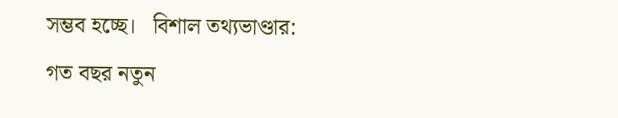সম্ভব হচ্ছে।   বিশাল তথ্যভাণ্ডার: গত বছর নতুন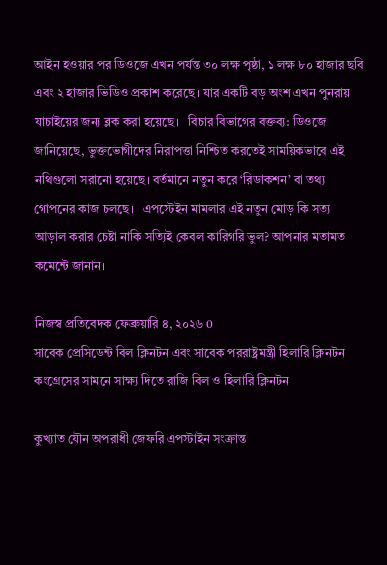আইন হওয়ার পর ডিওজে এখন পর্যন্ত ৩০ লক্ষ পৃষ্ঠা, ১ লক্ষ ৮০ হাজার ছবি এবং ২ হাজার ভিডিও প্রকাশ করেছে। যার একটি বড় অংশ এখন পুনরায় যাচাইয়ের জন্য ব্লক করা হয়েছে।   বিচার বিভাগের বক্তব্য: ডিওজে জানিয়েছে, ভুক্তভোগীদের নিরাপত্তা নিশ্চিত করতেই সাময়িকভাবে এই নথিগুলো সরানো হয়েছে। বর্তমানে নতুন করে ‘রিডাকশন’ বা তথ্য গোপনের কাজ চলছে।   এপস্টেইন মামলার এই নতুন মোড় কি সত্য আড়াল করার চেষ্টা নাকি সত্যিই কেবল কারিগরি ভুল? আপনার মতামত কমেন্টে জানান।

নিজস্ব প্রতিবেদক ফেব্রুয়ারি ৪, ২০২৬ 0
সাবেক প্রেসিডেন্ট বিল ক্লিনটন এবং সাবেক পররাষ্ট্রমন্ত্রী হিলারি ক্লিনটন
কংগ্রেসের সামনে সাক্ষ্য দিতে রাজি বিল ও হিলারি ক্লিনটন

কুখ্যাত যৌন অপরাধী জেফরি এপস্টাইন সংক্রান্ত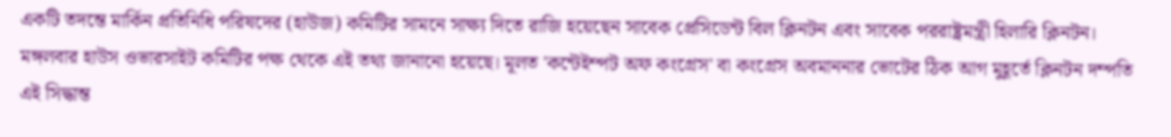একটি তদন্তে মার্কিন প্রতিনিধি পরিষদের (হাউজ) কমিটির সামনে সাক্ষ্য দিতে রাজি হয়েছেন সাবেক প্রেসিডেন্ট বিল ক্লিনটন এবং সাবেক পররাষ্ট্রমন্ত্রী হিলারি ক্লিনটন। মঙ্গলবার হাউস ওভারসাইট কমিটির পক্ষ থেকে এই তথ্য জানানো হয়েছে। মূলত 'কন্টেইম্পট অফ কংগ্রেস' বা কংগ্রেস অবমাননার ভোটের ঠিক আগ মুহূর্তে ক্লিনটন দম্পতি এই সিদ্ধান্ত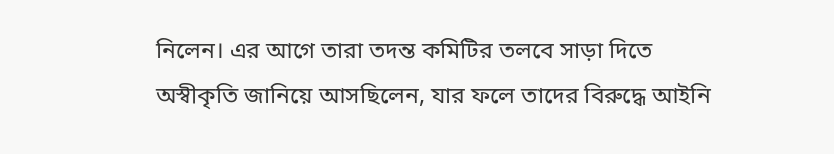নিলেন। এর আগে তারা তদন্ত কমিটির তলবে সাড়া দিতে অস্বীকৃতি জানিয়ে আসছিলেন, যার ফলে তাদের বিরুদ্ধে আইনি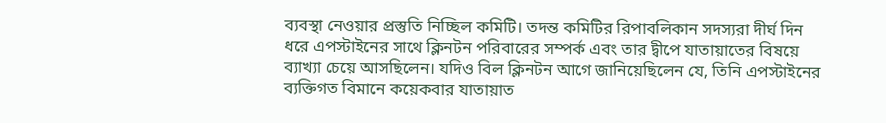ব্যবস্থা নেওয়ার প্রস্তুতি নিচ্ছিল কমিটি। তদন্ত কমিটির রিপাবলিকান সদস্যরা দীর্ঘ দিন ধরে এপস্টাইনের সাথে ক্লিনটন পরিবারের সম্পর্ক এবং তার দ্বীপে যাতায়াতের বিষয়ে ব্যাখ্যা চেয়ে আসছিলেন। যদিও বিল ক্লিনটন আগে জানিয়েছিলেন যে, তিনি এপস্টাইনের ব্যক্তিগত বিমানে কয়েকবার যাতায়াত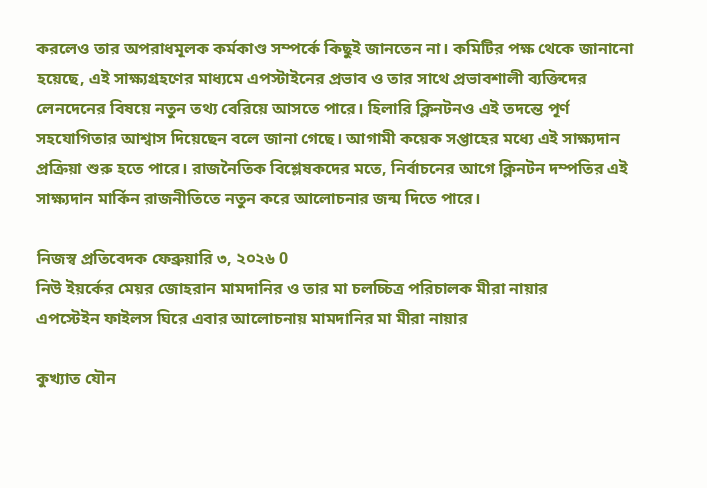করলেও তার অপরাধমূলক কর্মকাণ্ড সম্পর্কে কিছুই জানতেন না। কমিটির পক্ষ থেকে জানানো হয়েছে, এই সাক্ষ্যগ্রহণের মাধ্যমে এপস্টাইনের প্রভাব ও তার সাথে প্রভাবশালী ব্যক্তিদের লেনদেনের বিষয়ে নতুন তথ্য বেরিয়ে আসতে পারে। হিলারি ক্লিনটনও এই তদন্তে পূর্ণ সহযোগিতার আশ্বাস দিয়েছেন বলে জানা গেছে। আগামী কয়েক সপ্তাহের মধ্যে এই সাক্ষ্যদান প্রক্রিয়া শুরু হতে পারে। রাজনৈতিক বিশ্লেষকদের মতে, নির্বাচনের আগে ক্লিনটন দম্পতির এই সাক্ষ্যদান মার্কিন রাজনীতিতে নতুন করে আলোচনার জন্ম দিতে পারে।

নিজস্ব প্রতিবেদক ফেব্রুয়ারি ৩, ২০২৬ 0
নিউ ইয়র্কের মেয়র জোহরান মামদানির ও তার মা চলচ্চিত্র পরিচালক মীরা নায়ার
এপস্টেইন ফাইলস ঘিরে এবার আলোচনায় মামদানির মা মীরা নায়ার

কুখ্যাত যৌন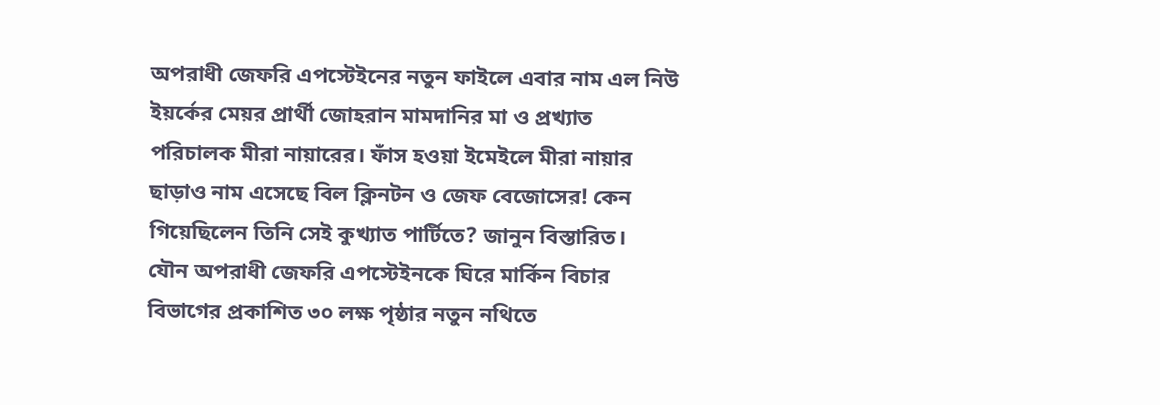অপরাধী জেফরি এপস্টেইনের নতুন ফাইলে এবার নাম এল নিউ ইয়র্কের মেয়র প্রার্থী জোহরান মামদানির মা ও প্রখ্যাত পরিচালক মীরা নায়ারের। ফাঁস হওয়া ইমেইলে মীরা নায়ার ছাড়াও নাম এসেছে বিল ক্লিনটন ও জেফ বেজোসের! কেন গিয়েছিলেন তিনি সেই কুখ্যাত পার্টিতে? জানুন বিস্তারিত।   যৌন অপরাধী জেফরি এপস্টেইনকে ঘিরে মার্কিন বিচার বিভাগের প্রকাশিত ৩০ লক্ষ পৃষ্ঠার নতুন নথিতে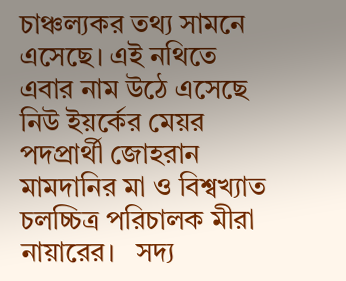চাঞ্চল্যকর তথ্য সামনে এসেছে। এই নথিতে এবার নাম উঠে এসেছে নিউ ইয়র্কের মেয়র পদপ্রার্থী জোহরান মামদানির মা ও বিশ্বখ্যাত চলচ্চিত্র পরিচালক মীরা নায়ারের।   সদ্য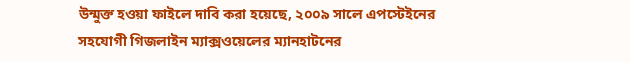উন্মুক্ত হওয়া ফাইলে দাবি করা হয়েছে, ২০০৯ সালে এপস্টেইনের সহযোগী গিজলাইন ম্যাক্সওয়েলের ম্যানহাটনের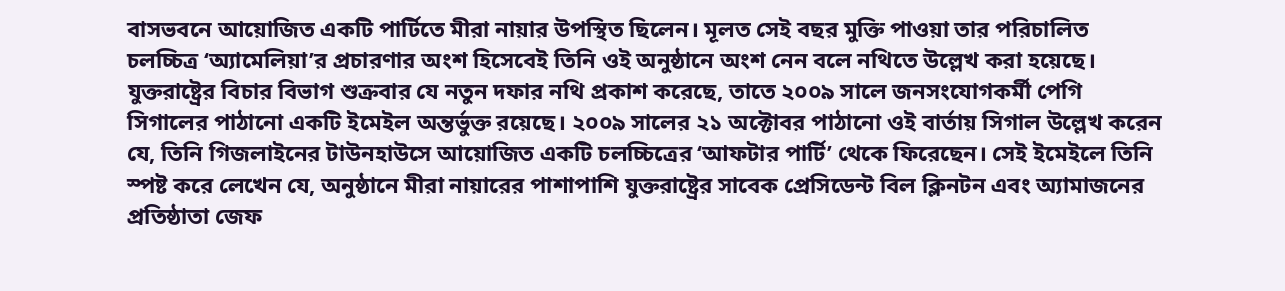বাসভবনে আয়োজিত একটি পার্টিতে মীরা নায়ার উপস্থিত ছিলেন। মূলত সেই বছর মুক্তি পাওয়া তার পরিচালিত চলচ্চিত্র ‘অ্যামেলিয়া’র প্রচারণার অংশ হিসেবেই তিনি ওই অনুষ্ঠানে অংশ নেন বলে নথিতে উল্লেখ করা হয়েছে।   যুক্তরাষ্ট্রের বিচার বিভাগ শুক্রবার যে নতুন দফার নথি প্রকাশ করেছে, তাতে ২০০৯ সালে জনসংযোগকর্মী পেগি সিগালের পাঠানো একটি ইমেইল অন্তর্ভুক্ত রয়েছে। ২০০৯ সালের ২১ অক্টোবর পাঠানো ওই বার্তায় সিগাল উল্লেখ করেন যে, তিনি গিজলাইনের টাউনহাউসে আয়োজিত একটি চলচ্চিত্রের ‘আফটার পার্টি’ থেকে ফিরেছেন। সেই ইমেইলে তিনি স্পষ্ট করে লেখেন যে, অনুষ্ঠানে মীরা নায়ারের পাশাপাশি যুক্তরাষ্ট্রের সাবেক প্রেসিডেন্ট বিল ক্লিনটন এবং অ্যামাজনের প্রতিষ্ঠাতা জেফ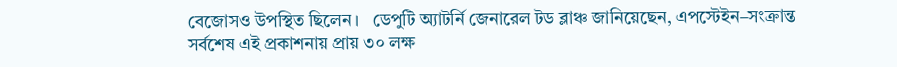বেজোসও উপস্থিত ছিলেন।   ডেপুটি অ্যাটর্নি জেনারেল টড ব্লাঞ্চ জানিয়েছেন, এপস্টেইন–সংক্রান্ত সর্বশেষ এই প্রকাশনায় প্রায় ৩০ লক্ষ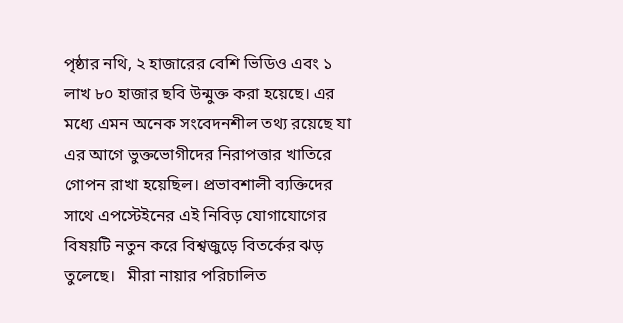পৃষ্ঠার নথি, ২ হাজারের বেশি ভিডিও এবং ১ লাখ ৮০ হাজার ছবি উন্মুক্ত করা হয়েছে। এর মধ্যে এমন অনেক সংবেদনশীল তথ্য রয়েছে যা এর আগে ভুক্তভোগীদের নিরাপত্তার খাতিরে গোপন রাখা হয়েছিল। প্রভাবশালী ব্যক্তিদের সাথে এপস্টেইনের এই নিবিড় যোগাযোগের বিষয়টি নতুন করে বিশ্বজুড়ে বিতর্কের ঝড় তুলেছে।   মীরা নায়ার পরিচালিত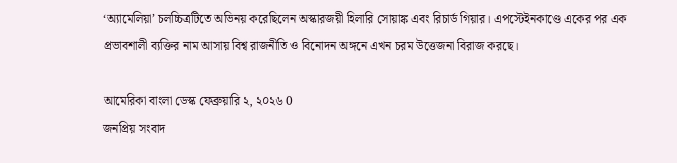‘অ্যামেলিয়া’ চলচ্চিত্রটিতে অভিনয় করেছিলেন অস্কারজয়ী হিলারি সোয়াঙ্ক এবং রিচার্ড গিয়ার। এপস্টেইনকাণ্ডে একের পর এক প্রভাবশালী ব্যক্তির নাম আসায় বিশ্ব রাজনীতি ও বিনোদন অঙ্গনে এখন চরম উত্তেজনা বিরাজ করছে।

আমেরিকা বাংলা ডেস্ক ফেব্রুয়ারি ২, ২০২৬ 0
জনপ্রিয় সংবাদ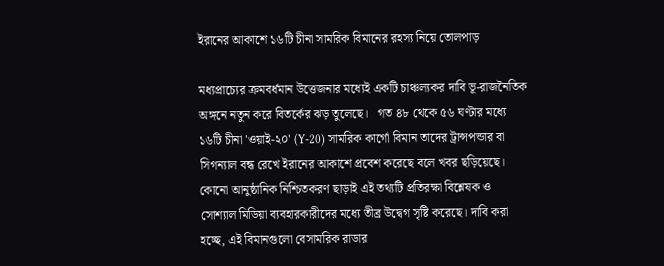ইরানের আকাশে ১৬টি চীনা সামরিক বিমানের রহস্য নিয়ে তোলপাড়

মধ্যপ্রাচ্যের ক্রমবর্ধমান উত্তেজনার মধ্যেই একটি চাঞ্চল্যকর দাবি ভূ-রাজনৈতিক অঙ্গনে নতুন করে বিতর্কের ঝড় তুলেছে।   গত ৪৮ থেকে ৫৬ ঘণ্টার মধ্যে ১৬টি চীনা 'ওয়াই-২০' (Y-20) সামরিক কার্গো বিমান তাদের ট্রান্সপন্ডার বা সিগন্যাল বন্ধ রেখে ইরানের আকাশে প্রবেশ করেছে বলে খবর ছড়িয়েছে। কোনো আনুষ্ঠানিক নিশ্চিতকরণ ছাড়াই এই তথ্যটি প্রতিরক্ষা বিশ্লেষক ও সোশ্যাল মিডিয়া ব্যবহারকারীদের মধ্যে তীব্র উদ্বেগ সৃষ্টি করেছে। দাবি করা হচ্ছে, এই বিমানগুলো বেসামরিক রাডার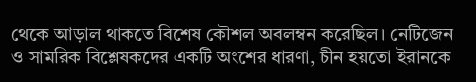থেকে আড়াল থাকতে বিশেষ কৌশল অবলম্বন করেছিল। নেটিজেন ও সামরিক বিশ্লেষকদের একটি অংশের ধারণা, চীন হয়তো ইরানকে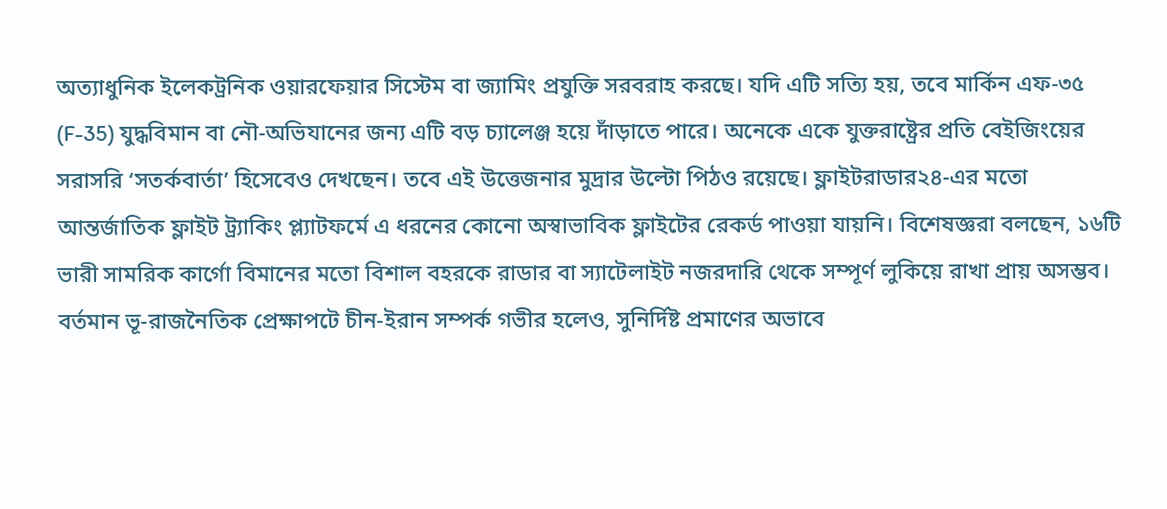অত্যাধুনিক ইলেকট্রনিক ওয়ারফেয়ার সিস্টেম বা জ্যামিং প্রযুক্তি সরবরাহ করছে। যদি এটি সত্যি হয়, তবে মার্কিন এফ-৩৫ (F-35) যুদ্ধবিমান বা নৌ-অভিযানের জন্য এটি বড় চ্যালেঞ্জ হয়ে দাঁড়াতে পারে। অনেকে একে যুক্তরাষ্ট্রের প্রতি বেইজিংয়ের সরাসরি ‘সতর্কবার্তা’ হিসেবেও দেখছেন। তবে এই উত্তেজনার মুদ্রার উল্টো পিঠও রয়েছে। ফ্লাইটরাডার২৪-এর মতো আন্তর্জাতিক ফ্লাইট ট্র্যাকিং প্ল্যাটফর্মে এ ধরনের কোনো অস্বাভাবিক ফ্লাইটের রেকর্ড পাওয়া যায়নি। বিশেষজ্ঞরা বলছেন, ১৬টি ভারী সামরিক কার্গো বিমানের মতো বিশাল বহরকে রাডার বা স্যাটেলাইট নজরদারি থেকে সম্পূর্ণ লুকিয়ে রাখা প্রায় অসম্ভব।  বর্তমান ভূ-রাজনৈতিক প্রেক্ষাপটে চীন-ইরান সম্পর্ক গভীর হলেও, সুনির্দিষ্ট প্রমাণের অভাবে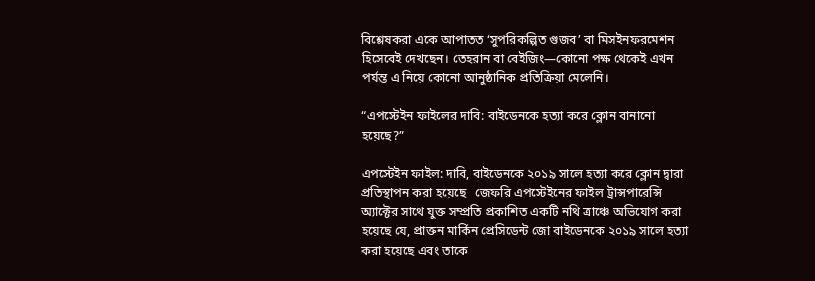বিশ্লেষকরা একে আপাতত ‘সুপরিকল্পিত গুজব’ বা মিসইনফরমেশন হিসেবেই দেখছেন। তেহরান বা বেইজিং—কোনো পক্ষ থেকেই এখন পর্যন্ত এ নিয়ে কোনো আনুষ্ঠানিক প্রতিক্রিয়া মেলেনি।

“এপস্টেইন ফাইলের দাবি: বাইডেনকে হত্যা করে ক্লোন বানানো হয়েছে?”

এপস্টেইন ফাইল: দাবি, বাইডেনকে ২০১৯ সালে হত্যা করে ক্লোন দ্বারা প্রতিস্থাপন করা হয়েছে   জেফরি এপস্টেইনের ফাইল ট্রান্সপারেন্সি অ্যাক্টের সাথে যুক্ত সম্প্রতি প্রকাশিত একটি নথি ত্রাঞ্চে অভিযোগ করা হয়েছে যে, প্রাক্তন মার্কিন প্রেসিডেন্ট জো বাইডেনকে ২০১৯ সালে হত্যা করা হয়েছে এবং তাকে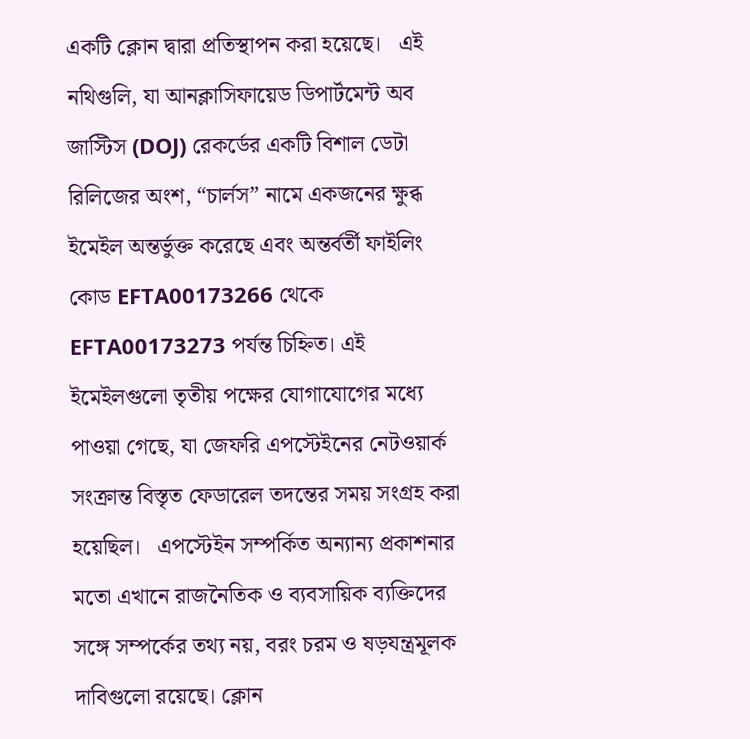একটি ক্লোন দ্বারা প্রতিস্থাপন করা হয়েছে।   এই নথিগুলি, যা আনক্লাসিফায়েড ডিপার্টমেন্ট অব জাস্টিস (DOJ) রেকর্ডের একটি বিশাল ডেটা রিলিজের অংশ, “চার্লস” নামে একজনের ক্ষুব্ধ ইমেইল অন্তর্ভুক্ত করেছে এবং অন্তর্বর্তী ফাইলিং কোড EFTA00173266 থেকে EFTA00173273 পর্যন্ত চিহ্নিত। এই ইমেইলগুলো তৃতীয় পক্ষের যোগাযোগের মধ্যে পাওয়া গেছে, যা জেফরি এপস্টেইনের নেটওয়ার্ক সংক্রান্ত বিস্তৃত ফেডারেল তদন্তের সময় সংগ্রহ করা হয়েছিল।   এপস্টেইন সম্পর্কিত অন্যান্য প্রকাশনার মতো এখানে রাজনৈতিক ও ব্যবসায়িক ব্যক্তিদের সঙ্গে সম্পর্কের তথ্য নয়, বরং চরম ও ষড়যন্ত্রমূলক দাবিগুলো রয়েছে। ক্লোন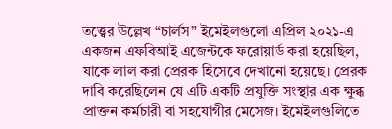তত্ত্বের উল্লেখ “চার্লস” ইমেইলগুলো এপ্রিল ২০২১-এ একজন এফবিআই এজেন্টকে ফরোয়ার্ড করা হয়েছিল, যাকে লাল করা প্রেরক হিসেবে দেখানো হয়েছে। প্রেরক দাবি করেছিলেন যে এটি একটি প্রযুক্তি সংস্থার এক ক্ষুব্ধ প্রাক্তন কর্মচারী বা সহযোগীর মেসেজ। ইমেইলগুলিতে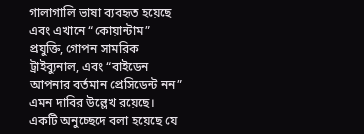গালাগালি ভাষা ব্যবহৃত হয়েছে এবং এখানে “কোয়ান্টাম” প্রযুক্তি, গোপন সামরিক ট্রাইব্যুনাল, এবং “বাইডেন আপনার বর্তমান প্রেসিডেন্ট নন” এমন দাবির উল্লেখ রয়েছে।   একটি অনুচ্ছেদে বলা হয়েছে যে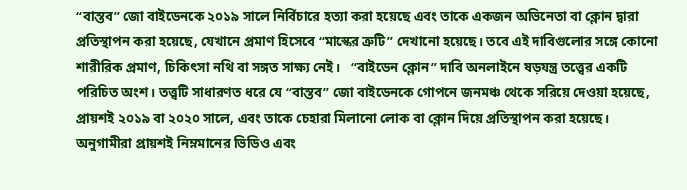“বাস্তব” জো বাইডেনকে ২০১৯ সালে নির্বিচারে হত্যা করা হয়েছে এবং তাকে একজন অভিনেতা বা ক্লোন দ্বারা প্রতিস্থাপন করা হয়েছে, যেখানে প্রমাণ হিসেবে “মাস্কের ত্রুটি” দেখানো হয়েছে। তবে এই দাবিগুলোর সঙ্গে কোনো শারীরিক প্রমাণ, চিকিৎসা নথি বা সঙ্গত সাক্ষ্য নেই।   “বাইডেন ক্লোন” দাবি অনলাইনে ষড়যন্ত্র তত্ত্বের একটি পরিচিত অংশ। তত্ত্বটি সাধারণত ধরে যে “বাস্তব” জো বাইডেনকে গোপনে জনমঞ্চ থেকে সরিয়ে দেওয়া হয়েছে, প্রায়শই ২০১৯ বা ২০২০ সালে, এবং তাকে চেহারা মিলানো লোক বা ক্লোন দিয়ে প্রতিস্থাপন করা হয়েছে।   অনুগামীরা প্রায়শই নিম্নমানের ভিডিও এবং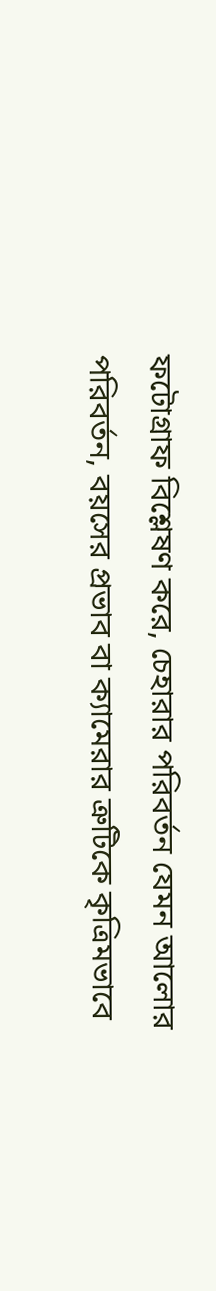ফটোগ্রাফ বিশ্লেষণ করে, চেহারার পরিবর্তন যেমন আলোর পরিবর্তন, বয়সের প্রভাব বা ক্যামেরার ত্রুটিকে কৃত্রিমভাবে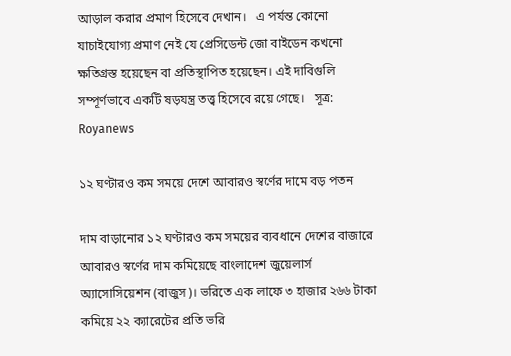আড়াল করার প্রমাণ হিসেবে দেখান।   এ পর্যন্ত কোনো যাচাইযোগ্য প্রমাণ নেই যে প্রেসিডেন্ট জো বাইডেন কখনো ক্ষতিগ্রস্ত হয়েছেন বা প্রতিস্থাপিত হয়েছেন। এই দাবিগুলি সম্পূর্ণভাবে একটি ষড়যন্ত্র তত্ত্ব হিসেবে রয়ে গেছে।   সূত্র: Royanews

১২ ঘণ্টারও কম সময়ে দেশে আবারও স্বর্ণের দামে বড় পতন

দাম বাড়ানোর ১২ ঘণ্টারও কম সময়ের ব্যবধানে দেশের বাজারে আবারও স্বর্ণের দাম কমিয়েছে বাংলাদেশ জুয়েলার্স অ্যাসোসিয়েশন (বাজুস)। ভরিতে এক লাফে ৩ হাজার ২৬৬ টাকা কমিয়ে ২২ ক্যারেটের প্রতি ভরি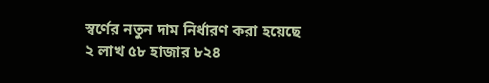স্বর্ণের নতুন দাম নির্ধারণ করা হয়েছে ২ লাখ ৫৮ হাজার ৮২৪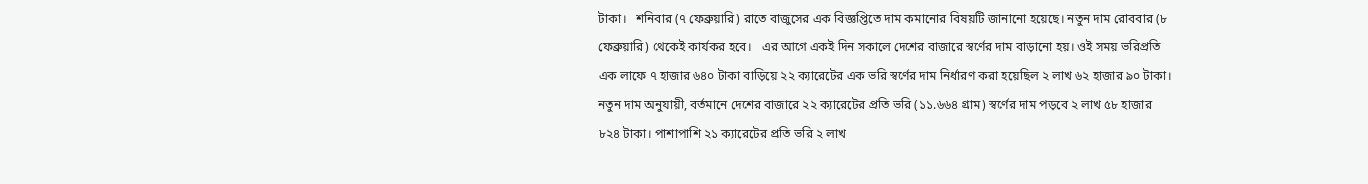টাকা।   শনিবার (৭ ফেব্রুয়ারি) রাতে বাজুসের এক বিজ্ঞপ্তিতে দাম কমানোর বিষয়টি জানানো হয়েছে। নতুন দাম রোববার (৮ ফেব্রুয়ারি) থেকেই কার্যকর হবে।   এর আগে একই দিন সকালে দেশের বাজারে স্বর্ণের দাম বাড়ানো হয়। ওই সময় ভরিপ্রতি এক লাফে ৭ হাজার ৬৪০ টাকা বাড়িয়ে ২২ ক্যারেটের এক ভরি স্বর্ণের দাম নির্ধারণ করা হয়েছিল ২ লাখ ৬২ হাজার ৯০ টাকা।   নতুন দাম অনুযায়ী, বর্তমানে দেশের বাজারে ২২ ক্যারেটের প্রতি ভরি (১১.৬৬৪ গ্রাম) স্বর্ণের দাম পড়বে ২ লাখ ৫৮ হাজার ৮২৪ টাকা। পাশাপাশি ২১ ক্যারেটের প্রতি ভরি ২ লাখ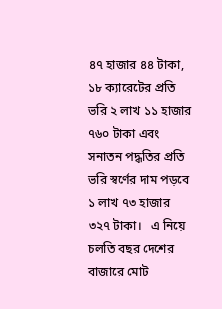৪৭ হাজার ৪৪ টাকা, ১৮ ক্যারেটের প্রতি ভরি ২ লাখ ১১ হাজার ৭৬০ টাকা এবং সনাতন পদ্ধতির প্রতি ভরি স্বর্ণের দাম পড়বে ১ লাখ ৭৩ হাজার ৩২৭ টাকা।   এ নিয়ে চলতি বছর দেশের বাজারে মোট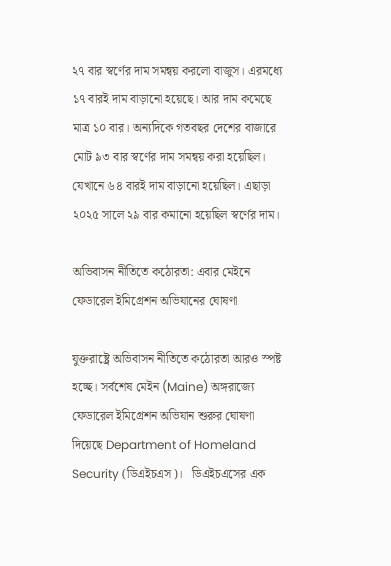২৭ বার স্বর্ণের দাম সমন্বয় করলো বাজুস। এরমধ্যে ১৭ বারই দাম বাড়ানো হয়েছে। আর দাম কমেছে মাত্র ১০ বার। অন্যদিকে গতবছর দেশের বাজারে মোট ৯৩ বার স্বর্ণের দাম সমন্বয় করা হয়েছিল। যেখানে ৬৪ বারই দাম বাড়ানো হয়েছিল। এছাড়া ২০২৫ সালে ২৯ বার কমানো হয়েছিল স্বর্ণের দাম।

অভিবাসন নীতিতে কঠোরতা: এবার মেইনে ফেডারেল ইমিগ্রেশন অভিযানের ঘোষণা

যুক্তরাষ্ট্রে অভিবাসন নীতিতে কঠোরতা আরও স্পষ্ট হচ্ছে। সর্বশেষ মেইন (Maine) অঙ্গরাজ্যে ফেডারেল ইমিগ্রেশন অভিযান শুরুর ঘোষণা দিয়েছে Department of Homeland Security (ডিএইচএস)।   ডিএইচএসের এক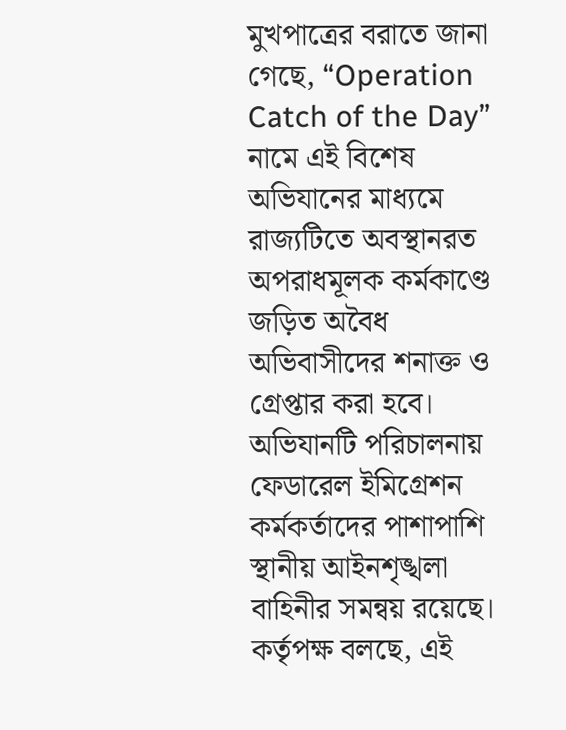মুখপাত্রের বরাতে জানা গেছে, “Operation Catch of the Day” নামে এই বিশেষ অভিযানের মাধ্যমে রাজ্যটিতে অবস্থানরত অপরাধমূলক কর্মকাণ্ডে জড়িত অবৈধ অভিবাসীদের শনাক্ত ও গ্রেপ্তার করা হবে। অভিযানটি পরিচালনায় ফেডারেল ইমিগ্রেশন কর্মকর্তাদের পাশাপাশি স্থানীয় আইনশৃঙ্খলা বাহিনীর সমন্বয় রয়েছে।   কর্তৃপক্ষ বলছে, এই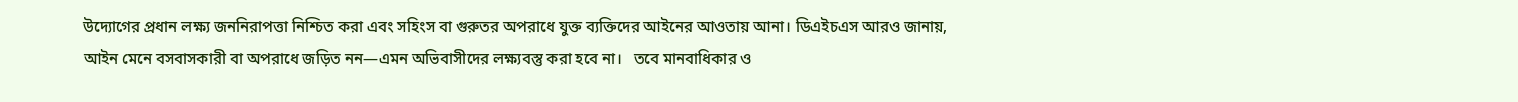উদ্যোগের প্রধান লক্ষ্য জননিরাপত্তা নিশ্চিত করা এবং সহিংস বা গুরুতর অপরাধে যুক্ত ব্যক্তিদের আইনের আওতায় আনা। ডিএইচএস আরও জানায়, আইন মেনে বসবাসকারী বা অপরাধে জড়িত নন—এমন অভিবাসীদের লক্ষ্যবস্তু করা হবে না।   তবে মানবাধিকার ও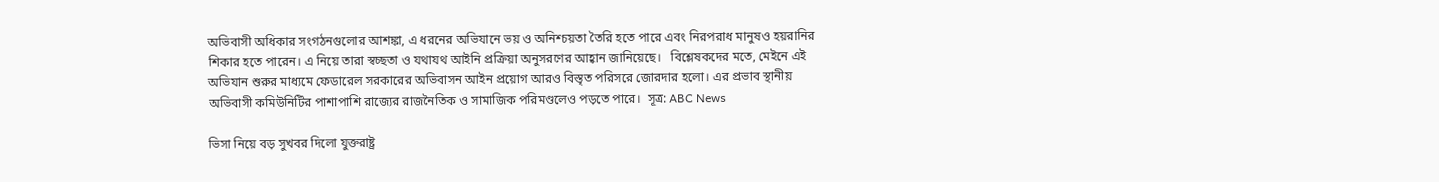অভিবাসী অধিকার সংগঠনগুলোর আশঙ্কা, এ ধরনের অভিযানে ভয় ও অনিশ্চয়তা তৈরি হতে পারে এবং নিরপরাধ মানুষও হয়রানির শিকার হতে পারেন। এ নিয়ে তারা স্বচ্ছতা ও যথাযথ আইনি প্রক্রিয়া অনুসরণের আহ্বান জানিয়েছে।   বিশ্লেষকদের মতে, মেইনে এই অভিযান শুরুর মাধ্যমে ফেডারেল সরকারের অভিবাসন আইন প্রয়োগ আরও বিস্তৃত পরিসরে জোরদার হলো। এর প্রভাব স্থানীয় অভিবাসী কমিউনিটির পাশাপাশি রাজ্যের রাজনৈতিক ও সামাজিক পরিমণ্ডলেও পড়তে পারে।  সূত্র: ABC News

ভিসা নিয়ে বড় সুখবর দিলো যুক্তরাষ্ট্র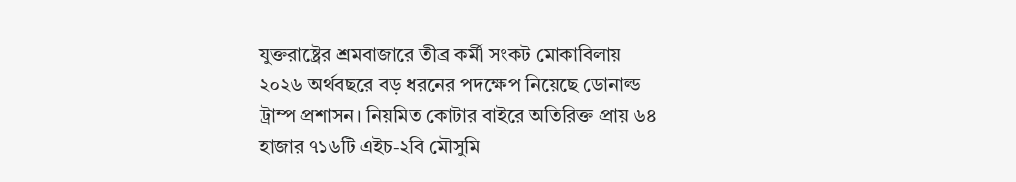যুক্তরাষ্ট্রের শ্রমবাজারে তীব্র কর্মী সংকট মোকাবিলায় ২০২৬ অর্থবছরে বড় ধরনের পদক্ষেপ নিয়েছে ডোনাল্ড ট্রাম্প প্রশাসন। নিয়মিত কোটার বাইরে অতিরিক্ত প্রায় ৬৪ হাজার ৭১৬টি এইচ-২বি মৌসুমি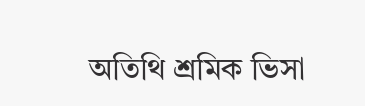অতিথি শ্রমিক ভিসা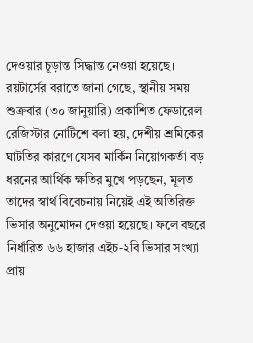দেওয়ার চূড়ান্ত সিদ্ধান্ত নেওয়া হয়েছে।   রয়টার্সের বরাতে জানা গেছে, স্থানীয় সময় শুক্রবার (৩০ জানুয়ারি) প্রকাশিত ফেডারেল রেজিস্টার নোটিশে বলা হয়, দেশীয় শ্রমিকের ঘাটতির কারণে যেসব মার্কিন নিয়োগকর্তা বড় ধরনের আর্থিক ক্ষতির মুখে পড়ছেন, মূলত তাদের স্বার্থ বিবেচনায় নিয়েই এই অতিরিক্ত ভিসার অনুমোদন দেওয়া হয়েছে। ফলে বছরে নির্ধারিত ৬৬ হাজার এইচ-২বি ভিসার সংখ্যা প্রায়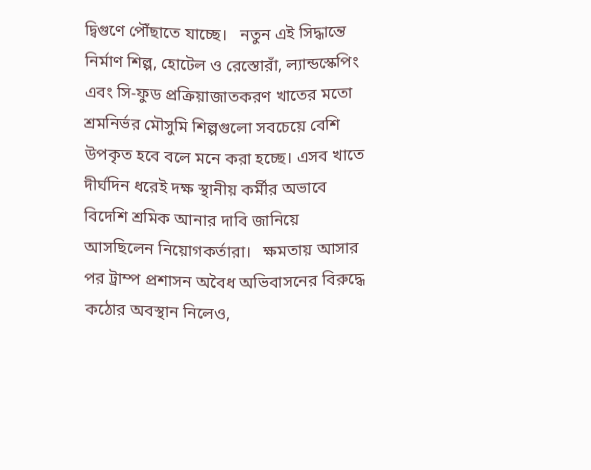দ্বিগুণে পৌঁছাতে যাচ্ছে।   নতুন এই সিদ্ধান্তে নির্মাণ শিল্প, হোটেল ও রেস্তোরাঁ, ল্যান্ডস্কেপিং এবং সি-ফুড প্রক্রিয়াজাতকরণ খাতের মতো শ্রমনির্ভর মৌসুমি শিল্পগুলো সবচেয়ে বেশি উপকৃত হবে বলে মনে করা হচ্ছে। এসব খাতে দীর্ঘদিন ধরেই দক্ষ স্থানীয় কর্মীর অভাবে বিদেশি শ্রমিক আনার দাবি জানিয়ে আসছিলেন নিয়োগকর্তারা।   ক্ষমতায় আসার পর ট্রাম্প প্রশাসন অবৈধ অভিবাসনের বিরুদ্ধে কঠোর অবস্থান নিলেও,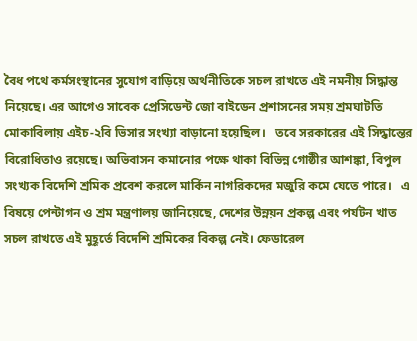বৈধ পথে কর্মসংস্থানের সুযোগ বাড়িয়ে অর্থনীতিকে সচল রাখতে এই নমনীয় সিদ্ধান্ত নিয়েছে। এর আগেও সাবেক প্রেসিডেন্ট জো বাইডেন প্রশাসনের সময় শ্রমঘাটতি মোকাবিলায় এইচ-২বি ভিসার সংখ্যা বাড়ানো হয়েছিল।   তবে সরকারের এই সিদ্ধান্তের বিরোধিতাও রয়েছে। অভিবাসন কমানোর পক্ষে থাকা বিভিন্ন গোষ্ঠীর আশঙ্কা, বিপুল সংখ্যক বিদেশি শ্রমিক প্রবেশ করলে মার্কিন নাগরিকদের মজুরি কমে যেতে পারে।   এ বিষয়ে পেন্টাগন ও শ্রম মন্ত্রণালয় জানিয়েছে, দেশের উন্নয়ন প্রকল্প এবং পর্যটন খাত সচল রাখতে এই মুহূর্তে বিদেশি শ্রমিকের বিকল্প নেই। ফেডারেল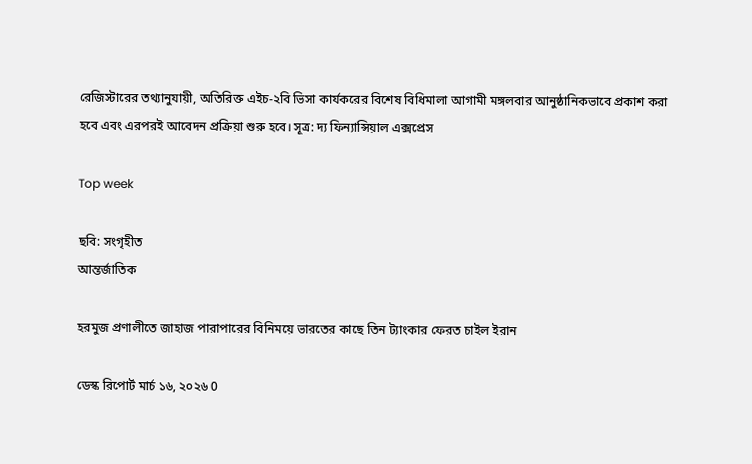রেজিস্টারের তথ্যানুযায়ী, অতিরিক্ত এইচ-২বি ভিসা কার্যকরের বিশেষ বিধিমালা আগামী মঙ্গলবার আনুষ্ঠানিকভাবে প্রকাশ করা হবে এবং এরপরই আবেদন প্রক্রিয়া শুরু হবে। সূত্র: দ্য ফিন্যান্সিয়াল এক্সপ্রেস

Top week

ছবি: সংগৃহীত
আন্তর্জাতিক

হরমুজ প্রণালীতে জাহাজ পারাপারের বিনিময়ে ভারতের কাছে তিন ট্যাংকার ফেরত চাইল ইরান

ডেস্ক রিপোর্ট মার্চ ১৬, ২০২৬ 0